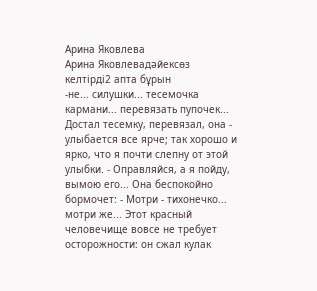Арина Яковлева
Арина Яковлевадәйексөз келтірді2 апта бұрын
-не... силушки... тесемочка кармани... перевязать пупочек... Достал тесемку, перевязал, она - улыбается все ярче; так хорошо и ярко, что я почти слепну от этой улыбки. - Оправляйся, а я пойду, вымою его... Она беспокойно бормочет: - Мотри - тихонечко... мотри же... Этот красный человечище вовсе не требует осторожности: он сжал кулак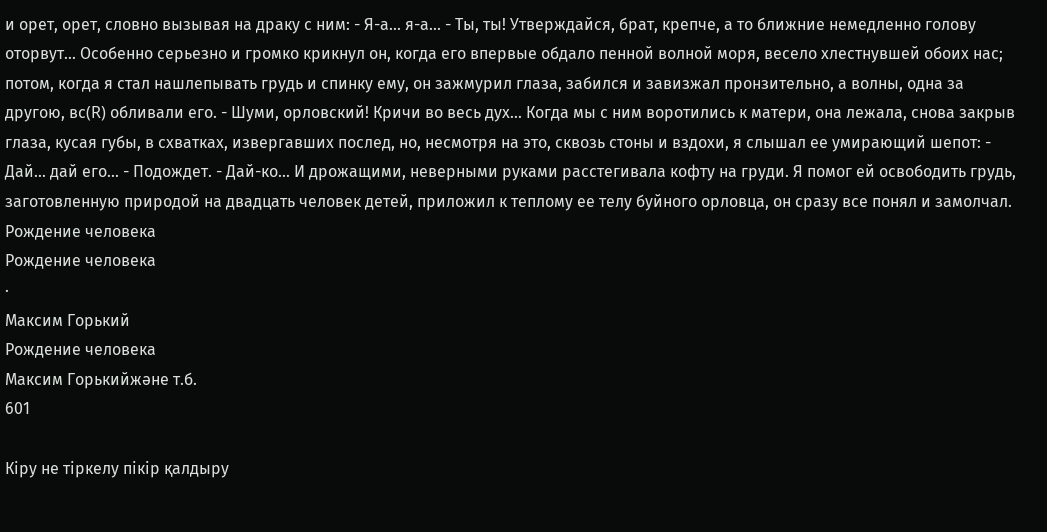и орет, орет, словно вызывая на драку с ним: - Я-а... я-а... - Ты, ты! Утверждайся, брат, крепче, а то ближние немедленно голову оторвут... Особенно серьезно и громко крикнул он, когда его впервые обдало пенной волной моря, весело хлестнувшей обоих нас; потом, когда я стал нашлепывать грудь и спинку ему, он зажмурил глаза, забился и завизжал пронзительно, а волны, одна за другою, вс(R) обливали его. - Шуми, орловский! Кричи во весь дух... Когда мы с ним воротились к матери, она лежала, снова закрыв глаза, кусая губы, в схватках, извергавших послед, но, несмотря на это, сквозь стоны и вздохи, я слышал ее умирающий шепот: - Дай... дай его... - Подождет. - Дай-ко... И дрожащими, неверными руками расстегивала кофту на груди. Я помог ей освободить грудь, заготовленную природой на двадцать человек детей, приложил к теплому ее телу буйного орловца, он сразу все понял и замолчал.
Рождение человека
Рождение человека
·
Максим Горький
Рождение человека
Максим Горькийжәне т.б.
601

Кіру не тіркелу пікір қалдыру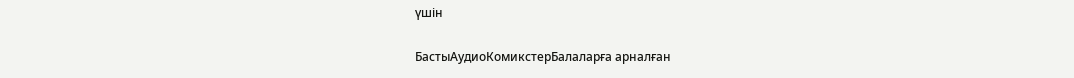үшін

БастыАудиоКомикстерБалаларға арналған